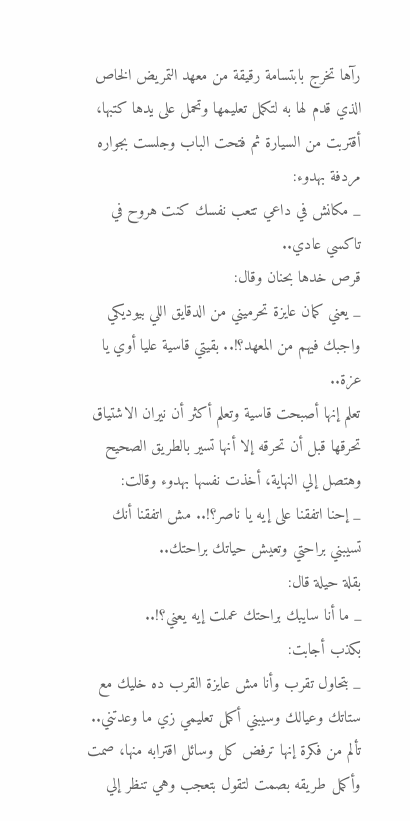رآها تخرج بابتسامة رقيقة من معهد التمريض الخاص الذي قدم لها به لتكمل تعليمها وتحمل على يدها كتبها، أقتربت من السيارة ثم فتحت الباب وجلست بجواره مردفة بهدوء:
_ مكانش في داعي تتعب نفسك كنت هروح في تاكسي عادي..
قرص خدها بحنان وقال:
_ يعني كمان عايزة تحرميني من الدقايق اللي بيوديكي واجبك فيهم من المعهد؟!.. بقيتي قاسية عليا أوي يا عزة..
تعلم إنها أصبحت قاسية وتعلم أكثر أن نيران الاشتياق تحرقها قبل أن تحرقه إلا أنها تسير بالطريق الصحيح وهتصل إلي النهاية، أخذت نفسها بهدوء وقالت:
_ إحنا اتفقنا على إيه يا ناصر؟!.. مش اتفقنا أنك تسيبني براحتي وتعيش حياتك براحتك..
بقلة حيلة قال:
_ ما أنا سايبك براحتك عملت إيه يعني؟!..
بكذب أجابت:
_ بتحاول تقرب وأنا مش عايزة القرب ده خليك مع ستاتك وعيالك وسيبني أكمل تعليمي زي ما وعدتني..
تألم من فكرة إنها ترفض كل وسائل اقترابه منها، صمت وأكمل طريقه بصمت لتقول بتعجب وهي تنظر إلي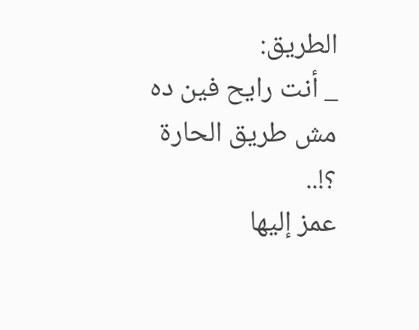الطريق:
_ أنت رايح فين ده مش طريق الحارة ؟!..
عمز إليها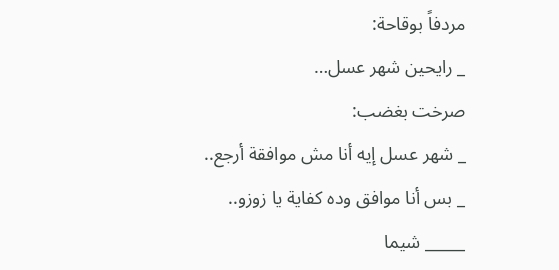مردفاً بوقاحة:
_ رايحين شهر عسل…
صرخت بغضب:
_ شهر عسل إيه أنا مش موافقة أرجع..
_ بس أنا موافق وده كفاية يا زوزو..
_____ شيما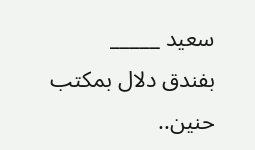سعيد _____
بفندق دلال بمكتب حنين..